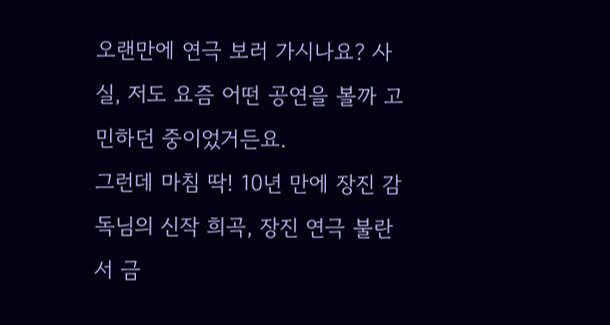오랜만에 연극 보러 가시나요? 사실, 저도 요즘 어떤 공연을 볼까 고민하던 중이었거든요.
그런데 마침 딱! 10년 만에 장진 감독님의 신작 희곡, 장진 연극 불란서 금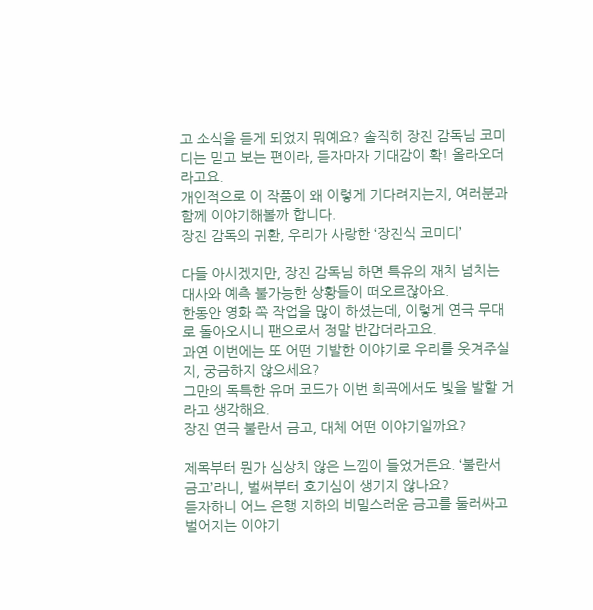고 소식을 듣게 되었지 뭐예요? 솔직히 장진 감독님 코미디는 믿고 보는 편이라, 듣자마자 기대감이 확! 올라오더라고요.
개인적으로 이 작품이 왜 이렇게 기다려지는지, 여러분과 함께 이야기해볼까 합니다.
장진 감독의 귀환, 우리가 사랑한 ‘장진식 코미디’

다들 아시겠지만, 장진 감독님 하면 특유의 재치 넘치는 대사와 예측 불가능한 상황들이 떠오르잖아요.
한동안 영화 쪽 작업을 많이 하셨는데, 이렇게 연극 무대로 돌아오시니 팬으로서 정말 반갑더라고요.
과연 이번에는 또 어떤 기발한 이야기로 우리를 웃겨주실지, 궁금하지 않으세요?
그만의 독특한 유머 코드가 이번 희곡에서도 빛을 발할 거라고 생각해요.
장진 연극 불란서 금고, 대체 어떤 이야기일까요?

제목부터 뭔가 심상치 않은 느낌이 들었거든요. ‘불란서 금고’라니, 벌써부터 호기심이 생기지 않나요?
듣자하니 어느 은행 지하의 비밀스러운 금고를 둘러싸고 벌어지는 이야기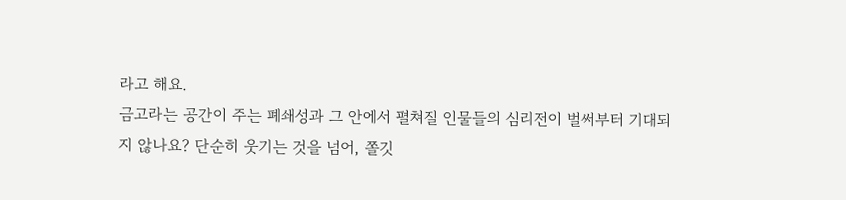라고 해요.
금고라는 공간이 주는 폐쇄성과 그 안에서 펼쳐질 인물들의 심리전이 벌써부터 기대되지 않나요? 단순히 웃기는 것을 넘어, 쫄깃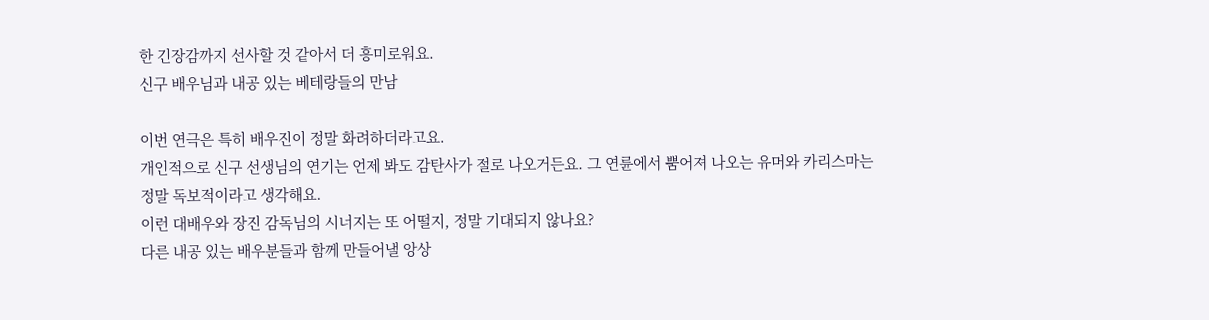한 긴장감까지 선사할 것 같아서 더 흥미로워요.
신구 배우님과 내공 있는 베테랑들의 만남

이번 연극은 특히 배우진이 정말 화려하더라고요.
개인적으로 신구 선생님의 연기는 언제 봐도 감탄사가 절로 나오거든요. 그 연륜에서 뿜어져 나오는 유머와 카리스마는 정말 독보적이라고 생각해요.
이런 대배우와 장진 감독님의 시너지는 또 어떨지, 정말 기대되지 않나요?
다른 내공 있는 배우분들과 함께 만들어낼 앙상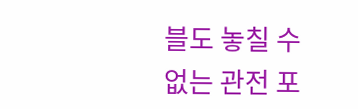블도 놓칠 수 없는 관전 포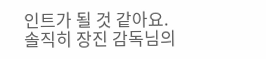인트가 될 것 같아요.
솔직히 장진 감독님의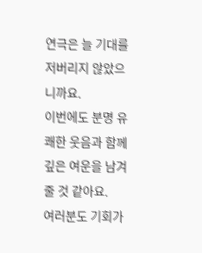연극은 늘 기대를 저버리지 않았으니까요.
이번에도 분명 유쾌한 웃음과 함께 깊은 여운을 남겨줄 것 같아요.
여러분도 기회가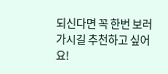되신다면 꼭 한번 보러 가시길 추천하고 싶어요!